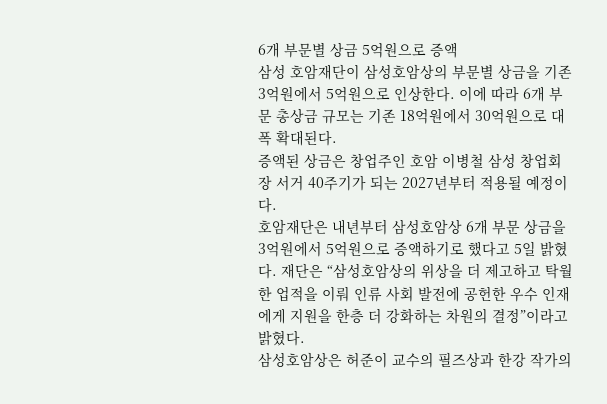6개 부문별 상금 5억원으로 증액
삼성 호암재단이 삼성호암상의 부문별 상금을 기존 3억원에서 5억원으로 인상한다. 이에 따라 6개 부문 총상금 규모는 기존 18억원에서 30억원으로 대폭 확대된다.
증액된 상금은 창업주인 호암 이병철 삼성 창업회장 서거 40주기가 되는 2027년부터 적용될 예정이다.
호암재단은 내년부터 삼성호암상 6개 부문 상금을 3억원에서 5억원으로 증액하기로 했다고 5일 밝혔다. 재단은 “삼성호암상의 위상을 더 제고하고 탁월한 업적을 이뤄 인류 사회 발전에 공헌한 우수 인재에게 지원을 한층 더 강화하는 차원의 결정”이라고 밝혔다.
삼성호암상은 허준이 교수의 필즈상과 한강 작가의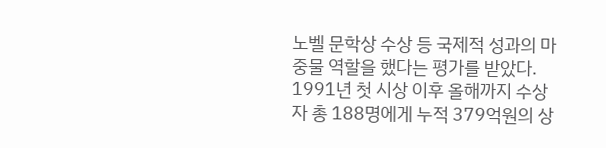노벨 문학상 수상 등 국제적 성과의 마중물 역할을 했다는 평가를 받았다. 1991년 첫 시상 이후 올해까지 수상자 총 188명에게 누적 379억원의 상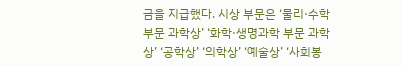금을 지급했다. 시상 부문은 ‘물리·수학 부문 과학상’ ‘화학·생명과학 부문 과학상’ ‘공학상’ ‘의학상’ ‘예술상’ ‘사회봉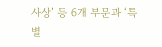사상’ 등 6개 부문과 ‘특별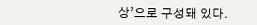상’으로 구성돼 있다.